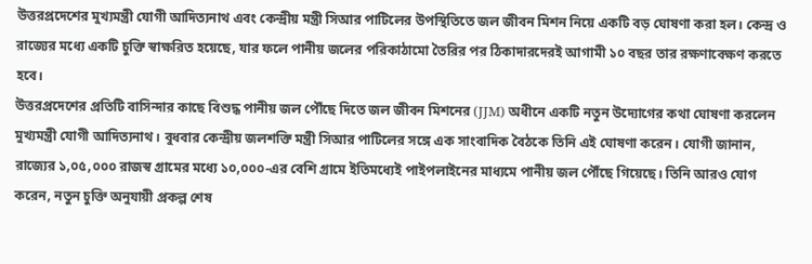উত্তরপ্রদেশের মুখ্যমন্ত্রী যোগী আদিত্যনাথ এবং কেন্দ্রীয় মন্ত্রী সিআর পাটিলের উপস্থিতিতে জল জীবন মিশন নিয়ে একটি বড় ঘোষণা করা হল। কেন্দ্র ও রাজ্যের মধ্যে একটি চুক্তি স্বাক্ষরিত হয়েছে, যার ফলে পানীয় জলের পরিকাঠামো তৈরির পর ঠিকাদারদেরই আগামী ১০ বছর তার রক্ষণাবেক্ষণ করতে হবে।
উত্তরপ্রদেশের প্রতিটি বাসিন্দার কাছে বিশুদ্ধ পানীয় জল পৌঁছে দিতে জল জীবন মিশনের (JJM) অধীনে একটি নতুন উদ্যোগের কথা ঘোষণা করলেন মুখ্যমন্ত্রী যোগী আদিত্যনাথ। বুধবার কেন্দ্রীয় জলশক্তি মন্ত্রী সিআর পাটিলের সঙ্গে এক সাংবাদিক বৈঠকে তিনি এই ঘোষণা করেন। যোগী জানান, রাজ্যের ১,০৫,০০০ রাজস্ব গ্রামের মধ্যে ১০,০০০-এর বেশি গ্রামে ইতিমধ্যেই পাইপলাইনের মাধ্যমে পানীয় জল পৌঁছে গিয়েছে। তিনি আরও যোগ করেন, নতুন চুক্তি অনুযায়ী প্রকল্প শেষ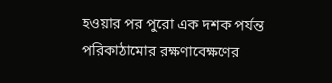হওয়ার পর পুরো এক দশক পর্যন্ত পরিকাঠামোর রক্ষণাবেক্ষণের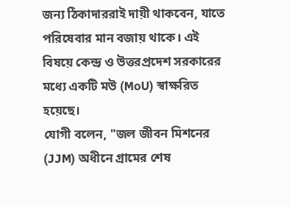জন্য ঠিকাদাররাই দায়ী থাকবেন, যাতে পরিষেবার মান বজায় থাকে। এই বিষয়ে কেন্দ্র ও উত্তরপ্রদেশ সরকারের মধ্যে একটি মউ (MoU) স্বাক্ষরিত হয়েছে।
যোগী বলেন, "জল জীবন মিশনের (JJM) অধীনে গ্রামের শেষ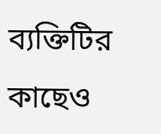ব্যক্তিটির কাছেও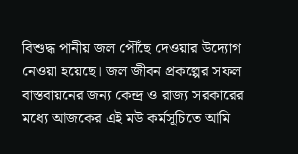বিশুদ্ধ পানীয় জল পৌঁছে দেওয়ার উদ্যোগ নেওয়া হয়েছে। জল জীবন প্রকল্পের সফল বাস্তবায়নের জন্য কেন্দ্র ও রাজ্য সরকারের মধ্যে আজকের এই মউ কর্মসূচিতে আমি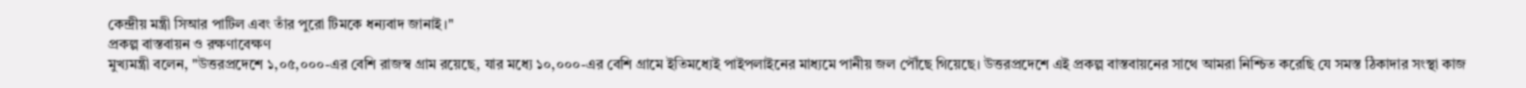কেন্দ্রীয় মন্ত্রী সিআর পাটিল এবং তাঁর পুরো টিমকে ধন্যবাদ জানাই।"
প্রকল্প বাস্তবায়ন ও রক্ষণাবেক্ষণ
মুখ্যমন্ত্রী বলেন, "উত্তরপ্রদেশে ১,০৫,০০০-এর বেশি রাজস্ব গ্রাম রয়েছে, যার মধ্যে ১০,০০০-এর বেশি গ্রামে ইতিমধ্যেই পাইপলাইনের মাধ্যমে পানীয় জল পৌঁছে গিয়েছে। উত্তরপ্রদেশে এই প্রকল্প বাস্তবায়নের সাথে আমরা নিশ্চিত করেছি যে সমস্ত ঠিকাদার সংস্থা কাজ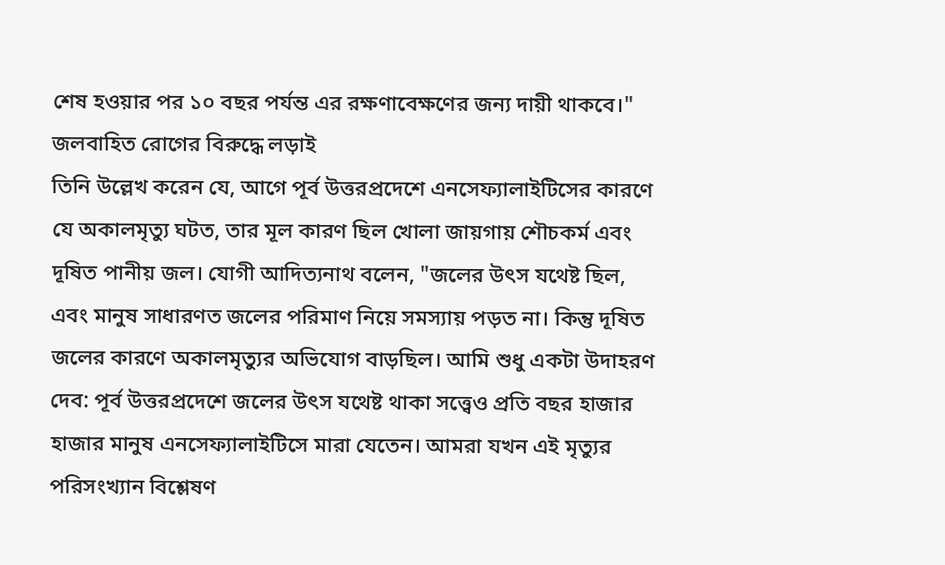শেষ হওয়ার পর ১০ বছর পর্যন্ত এর রক্ষণাবেক্ষণের জন্য দায়ী থাকবে।"
জলবাহিত রোগের বিরুদ্ধে লড়াই
তিনি উল্লেখ করেন যে, আগে পূর্ব উত্তরপ্রদেশে এনসেফ্যালাইটিসের কারণে যে অকালমৃত্যু ঘটত, তার মূল কারণ ছিল খোলা জায়গায় শৌচকর্ম এবং দূষিত পানীয় জল। যোগী আদিত্যনাথ বলেন, "জলের উৎস যথেষ্ট ছিল, এবং মানুষ সাধারণত জলের পরিমাণ নিয়ে সমস্যায় পড়ত না। কিন্তু দূষিত জলের কারণে অকালমৃত্যুর অভিযোগ বাড়ছিল। আমি শুধু একটা উদাহরণ দেব: পূর্ব উত্তরপ্রদেশে জলের উৎস যথেষ্ট থাকা সত্ত্বেও প্রতি বছর হাজার হাজার মানুষ এনসেফ্যালাইটিসে মারা যেতেন। আমরা যখন এই মৃত্যুর পরিসংখ্যান বিশ্লেষণ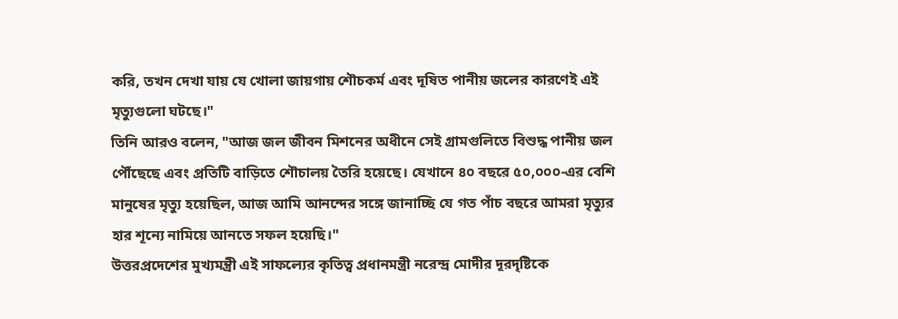করি, তখন দেখা যায় যে খোলা জায়গায় শৌচকর্ম এবং দূষিত পানীয় জলের কারণেই এই মৃত্যুগুলো ঘটছে।"
তিনি আরও বলেন, "আজ জল জীবন মিশনের অধীনে সেই গ্রামগুলিতে বিশুদ্ধ পানীয় জল পৌঁছেছে এবং প্রতিটি বাড়িতে শৌচালয় তৈরি হয়েছে। যেখানে ৪০ বছরে ৫০,০০০-এর বেশি মানুষের মৃত্যু হয়েছিল, আজ আমি আনন্দের সঙ্গে জানাচ্ছি যে গত পাঁচ বছরে আমরা মৃত্যুর হার শূন্যে নামিয়ে আনতে সফল হয়েছি।"
উত্তরপ্রদেশের মুখ্যমন্ত্রী এই সাফল্যের কৃতিত্ব প্রধানমন্ত্রী নরেন্দ্র মোদীর দূরদৃষ্টিকে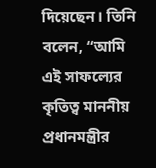দিয়েছেন। তিনি বলেন, “আমি এই সাফল্যের কৃতিত্ব মাননীয় প্রধানমন্ত্রীর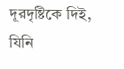দূরদৃষ্টিকে দিই, যিনি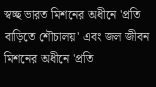স্বচ্ছ ভারত মিশনের অধীনে 'প্রতি বাড়িতে শৌচালয়' এবং জল জীবন মিশনের অধীনে 'প্রতি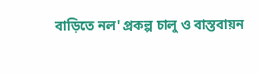বাড়িতে নল' প্রকল্প চালু ও বাস্তবায়ন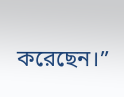করেছেন।”